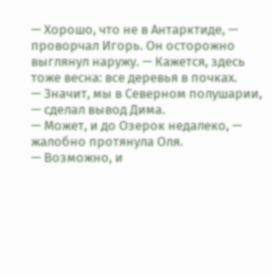— Хорошо, что не в Антарктиде, — проворчал Игорь. Он осторожно выглянул наружу. — Кажется, здесь тоже весна: все деревья в почках.
— Значит, мы в Северном полушарии, — сделал вывод Дима.
— Может, и до Озерок недалеко, — жалобно протянула Оля.
— Возможно, и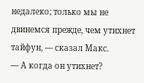недалеко; только мы не двинемся прежде, чем утихнет тайфун, — сказал Макс.
— А когда он утихнет?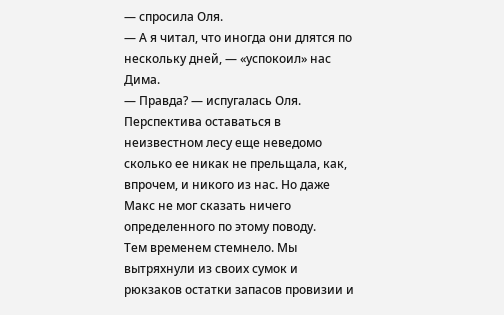— спросила Оля.
— А я читал, что иногда они длятся по нескольку дней, — «успокоил» нас Дима.
— Правда? — испугалась Оля.
Перспектива оставаться в неизвестном лесу еще неведомо сколько ее никак не прельщала, как, впрочем, и никого из нас. Но даже Макс не мог сказать ничего определенного по этому поводу.
Тем временем стемнело. Мы вытряхнули из своих сумок и рюкзаков остатки запасов провизии и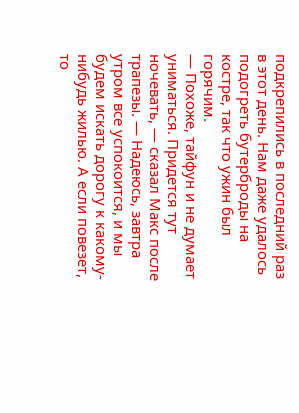подкрепились в последний раз в этот день. Нам даже удалось подогреть бутерброды на костре, так что ужин был горячим.
— Похоже, тайфун и не думает униматься. Придется тут ночевать, — сказал Макс после трапезы. — Надеюсь, завтра утром все успокоится, и мы будем искать дорогу к какому-нибудь жилью. А если повезет, то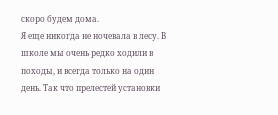скоро будем дома.
Я еще никогда не ночевала в лесу. В школе мы очень редко ходили в походы, и всегда только на один день. Так что прелестей установки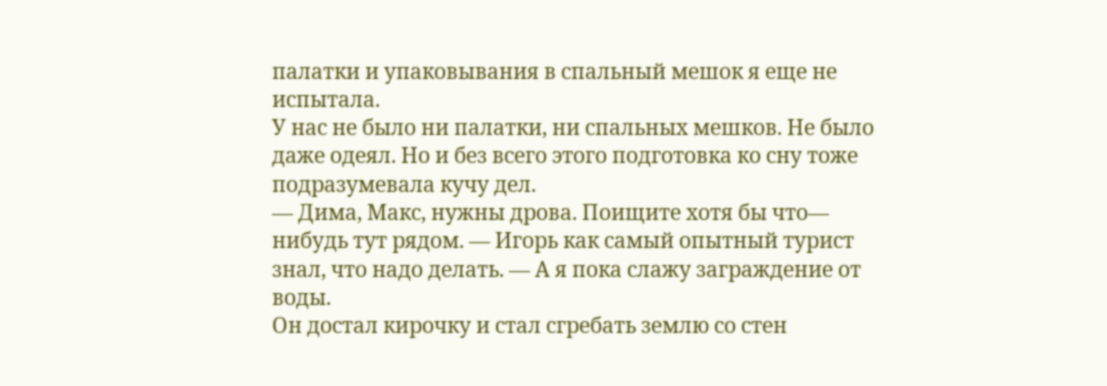палатки и упаковывания в спальный мешок я еще не испытала.
У нас не было ни палатки, ни спальных мешков. Не было даже одеял. Но и без всего этого подготовка ко сну тоже подразумевала кучу дел.
— Дима, Макс, нужны дрова. Поищите хотя бы что— нибудь тут рядом. — Игорь как самый опытный турист знал, что надо делать. — А я пока слажу заграждение от воды.
Он достал кирочку и стал сгребать землю со стен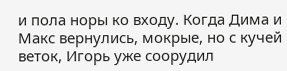и пола норы ко входу. Когда Дима и Макс вернулись, мокрые, но с кучей веток, Игорь уже соорудил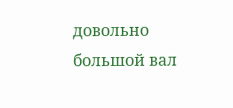довольно большой вал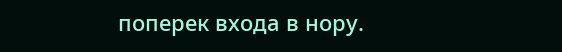поперек входа в нору.